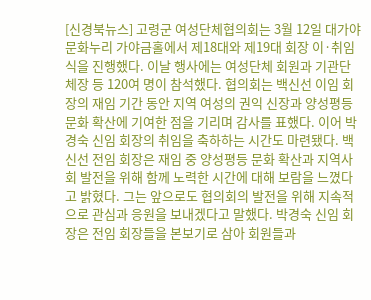[신경북뉴스] 고령군 여성단체협의회는 3월 12일 대가야문화누리 가야금홀에서 제18대와 제19대 회장 이·취임식을 진행했다. 이날 행사에는 여성단체 회원과 기관단체장 등 120여 명이 참석했다. 협의회는 백신선 이임 회장의 재임 기간 동안 지역 여성의 권익 신장과 양성평등 문화 확산에 기여한 점을 기리며 감사를 표했다. 이어 박경숙 신임 회장의 취임을 축하하는 시간도 마련됐다. 백신선 전임 회장은 재임 중 양성평등 문화 확산과 지역사회 발전을 위해 함께 노력한 시간에 대해 보람을 느꼈다고 밝혔다. 그는 앞으로도 협의회의 발전을 위해 지속적으로 관심과 응원을 보내겠다고 말했다. 박경숙 신임 회장은 전임 회장들을 본보기로 삼아 회원들과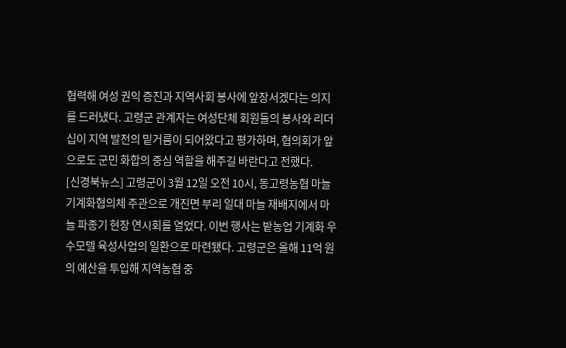협력해 여성 권익 증진과 지역사회 봉사에 앞장서겠다는 의지를 드러냈다. 고령군 관계자는 여성단체 회원들의 봉사와 리더십이 지역 발전의 밑거름이 되어왔다고 평가하며, 협의회가 앞으로도 군민 화합의 중심 역할을 해주길 바란다고 전했다.
[신경북뉴스] 고령군이 3월 12일 오전 10시, 동고령농협 마늘기계화협의체 주관으로 개진면 부리 일대 마늘 재배지에서 마늘 파종기 현장 연시회를 열었다. 이번 행사는 밭농업 기계화 우수모델 육성사업의 일환으로 마련됐다. 고령군은 올해 11억 원의 예산을 투입해 지역농협 중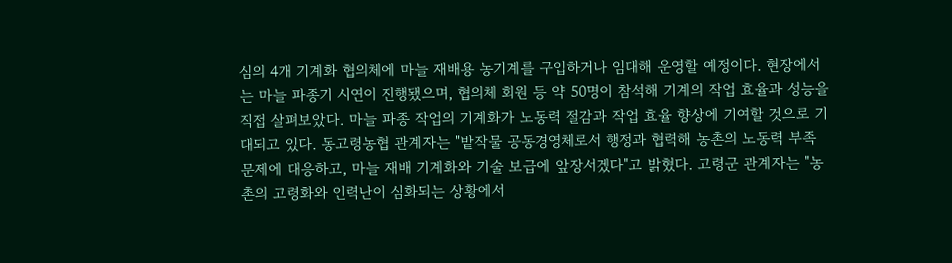심의 4개 기계화 협의체에 마늘 재배용 농기계를 구입하거나 임대해 운영할 예정이다. 현장에서는 마늘 파종기 시연이 진행됐으며, 협의체 회원 등 약 50명이 참석해 기계의 작업 효율과 성능을 직접 살펴보았다. 마늘 파종 작업의 기계화가 노동력 절감과 작업 효율 향상에 기여할 것으로 기대되고 있다. 동고령농협 관계자는 "밭작물 공동경영체로서 행정과 협력해 농촌의 노동력 부족 문제에 대응하고, 마늘 재배 기계화와 기술 보급에 앞장서겠다"고 밝혔다. 고령군 관계자는 "농촌의 고령화와 인력난이 심화되는 상황에서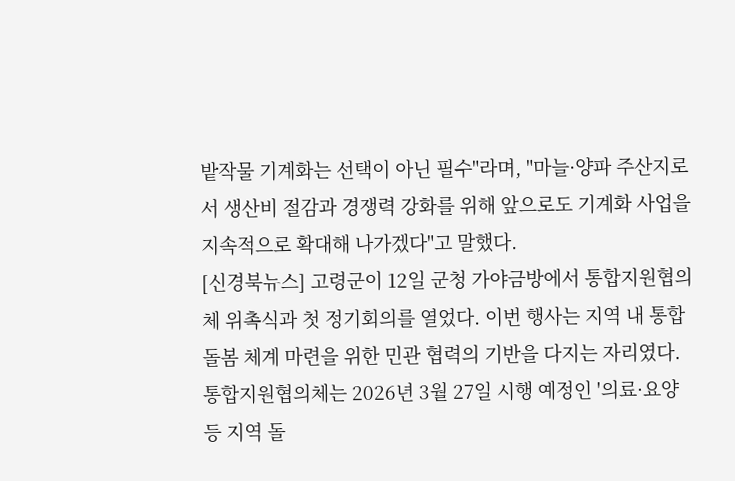밭작물 기계화는 선택이 아닌 필수"라며, "마늘·양파 주산지로서 생산비 절감과 경쟁력 강화를 위해 앞으로도 기계화 사업을 지속적으로 확대해 나가겠다"고 말했다.
[신경북뉴스] 고령군이 12일 군청 가야금방에서 통합지원협의체 위촉식과 첫 정기회의를 열었다. 이번 행사는 지역 내 통합돌봄 체계 마련을 위한 민관 협력의 기반을 다지는 자리였다. 통합지원협의체는 2026년 3월 27일 시행 예정인 '의료·요양 등 지역 돌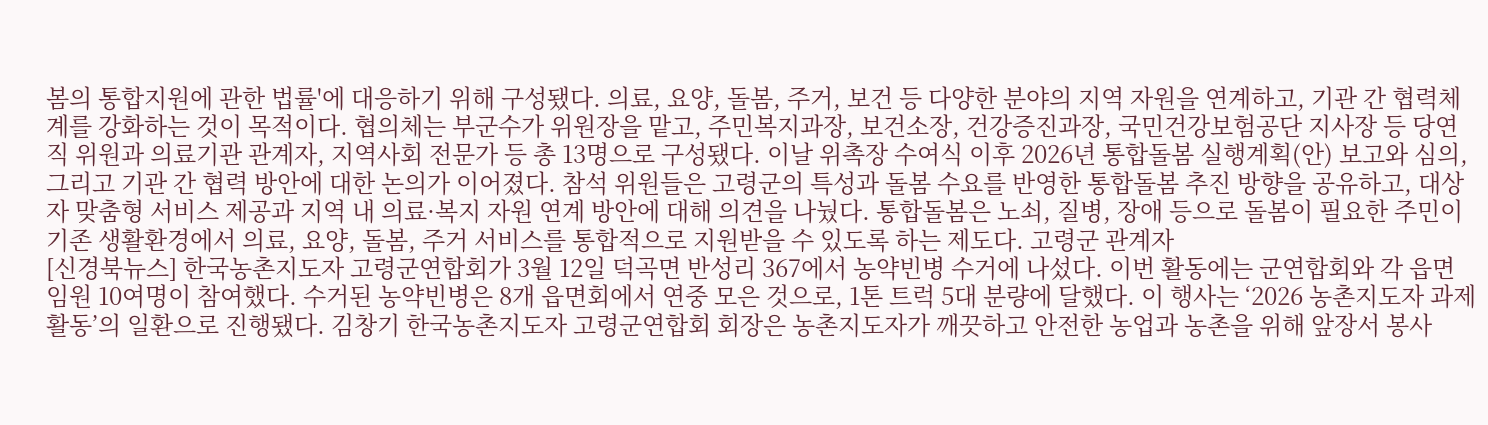봄의 통합지원에 관한 법률'에 대응하기 위해 구성됐다. 의료, 요양, 돌봄, 주거, 보건 등 다양한 분야의 지역 자원을 연계하고, 기관 간 협력체계를 강화하는 것이 목적이다. 협의체는 부군수가 위원장을 맡고, 주민복지과장, 보건소장, 건강증진과장, 국민건강보험공단 지사장 등 당연직 위원과 의료기관 관계자, 지역사회 전문가 등 총 13명으로 구성됐다. 이날 위촉장 수여식 이후 2026년 통합돌봄 실행계획(안) 보고와 심의, 그리고 기관 간 협력 방안에 대한 논의가 이어졌다. 참석 위원들은 고령군의 특성과 돌봄 수요를 반영한 통합돌봄 추진 방향을 공유하고, 대상자 맞춤형 서비스 제공과 지역 내 의료·복지 자원 연계 방안에 대해 의견을 나눴다. 통합돌봄은 노쇠, 질병, 장애 등으로 돌봄이 필요한 주민이 기존 생활환경에서 의료, 요양, 돌봄, 주거 서비스를 통합적으로 지원받을 수 있도록 하는 제도다. 고령군 관계자
[신경북뉴스] 한국농촌지도자 고령군연합회가 3월 12일 덕곡면 반성리 367에서 농약빈병 수거에 나섰다. 이번 활동에는 군연합회와 각 읍면 임원 10여명이 참여했다. 수거된 농약빈병은 8개 읍면회에서 연중 모은 것으로, 1톤 트럭 5대 분량에 달했다. 이 행사는 ‘2026 농촌지도자 과제활동’의 일환으로 진행됐다. 김창기 한국농촌지도자 고령군연합회 회장은 농촌지도자가 깨끗하고 안전한 농업과 농촌을 위해 앞장서 봉사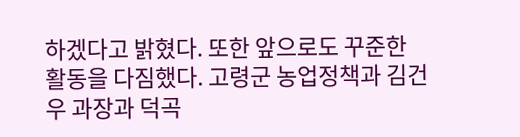하겠다고 밝혔다. 또한 앞으로도 꾸준한 활동을 다짐했다. 고령군 농업정책과 김건우 과장과 덕곡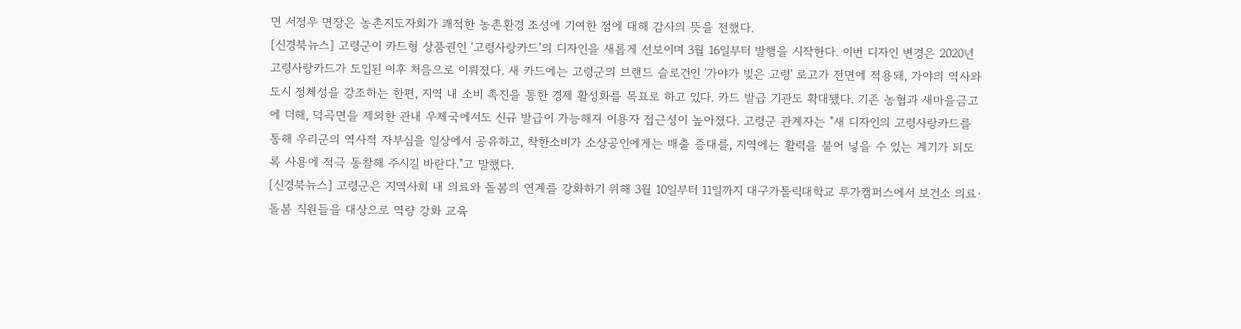면 서정우 면장은 농촌지도자회가 쾌적한 농촌환경 조성에 기여한 점에 대해 감사의 뜻을 전했다.
[신경북뉴스] 고령군이 카드형 상품권인 ‘고령사랑카드’의 디자인을 새롭게 선보이며 3월 16일부터 발행을 시작한다. 이번 디자인 변경은 2020년 고령사랑카드가 도입된 이후 처음으로 이뤄졌다. 새 카드에는 고령군의 브랜드 슬로건인 '가야가 빚은 고령' 로고가 전면에 적용돼, 가야의 역사와 도시 정체성을 강조하는 한편, 지역 내 소비 촉진을 통한 경제 활성화를 목표로 하고 있다. 카드 발급 기관도 확대됐다. 기존 농협과 새마을금고에 더해, 덕곡면을 제외한 관내 우체국에서도 신규 발급이 가능해져 이용자 접근성이 높아졌다. 고령군 관계자는 "새 디자인의 고령사랑카드를 통해 우리군의 역사적 자부심을 일상에서 공유하고, 착한소비가 소상공인에게는 매출 증대를, 지역에는 활력을 불어 넣을 수 있는 계기가 되도록 사용에 적극 동참해 주시길 바란다."고 말했다.
[신경북뉴스] 고령군은 지역사회 내 의료와 돌봄의 연계를 강화하기 위해 3월 10일부터 11일까지 대구가톨릭대학교 루가캠퍼스에서 보건소 의료·돌봄 직원들을 대상으로 역량 강화 교육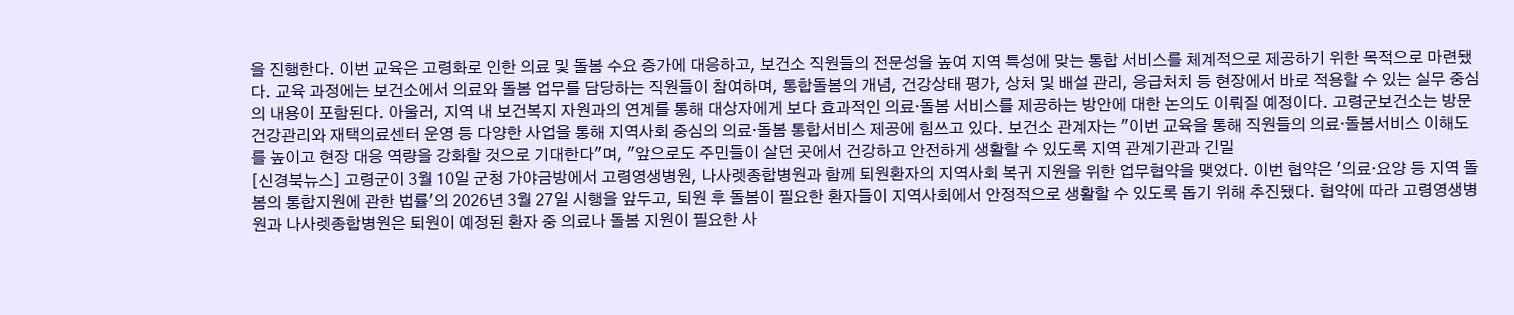을 진행한다. 이번 교육은 고령화로 인한 의료 및 돌봄 수요 증가에 대응하고, 보건소 직원들의 전문성을 높여 지역 특성에 맞는 통합 서비스를 체계적으로 제공하기 위한 목적으로 마련됐다. 교육 과정에는 보건소에서 의료와 돌봄 업무를 담당하는 직원들이 참여하며, 통합돌봄의 개념, 건강상태 평가, 상처 및 배설 관리, 응급처치 등 현장에서 바로 적용할 수 있는 실무 중심의 내용이 포함된다. 아울러, 지역 내 보건복지 자원과의 연계를 통해 대상자에게 보다 효과적인 의료·돌봄 서비스를 제공하는 방안에 대한 논의도 이뤄질 예정이다. 고령군보건소는 방문건강관리와 재택의료센터 운영 등 다양한 사업을 통해 지역사회 중심의 의료·돌봄 통합서비스 제공에 힘쓰고 있다. 보건소 관계자는 "이번 교육을 통해 직원들의 의료·돌봄서비스 이해도를 높이고 현장 대응 역량을 강화할 것으로 기대한다"며, "앞으로도 주민들이 살던 곳에서 건강하고 안전하게 생활할 수 있도록 지역 관계기관과 긴밀
[신경북뉴스] 고령군이 3월 10일 군청 가야금방에서 고령영생병원, 나사렛종합병원과 함께 퇴원환자의 지역사회 복귀 지원을 위한 업무협약을 맺었다. 이번 협약은 '의료·요양 등 지역 돌봄의 통합지원에 관한 법률'의 2026년 3월 27일 시행을 앞두고, 퇴원 후 돌봄이 필요한 환자들이 지역사회에서 안정적으로 생활할 수 있도록 돕기 위해 추진됐다. 협약에 따라 고령영생병원과 나사렛종합병원은 퇴원이 예정된 환자 중 의료나 돌봄 지원이 필요한 사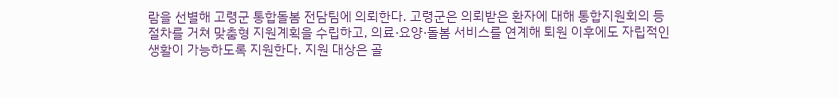람을 선별해 고령군 통합돌봄 전담팀에 의뢰한다. 고령군은 의뢰받은 환자에 대해 통합지원회의 등 절차를 거쳐 맞춤형 지원계획을 수립하고, 의료·요양·돌봄 서비스를 연계해 퇴원 이후에도 자립적인 생활이 가능하도록 지원한다. 지원 대상은 골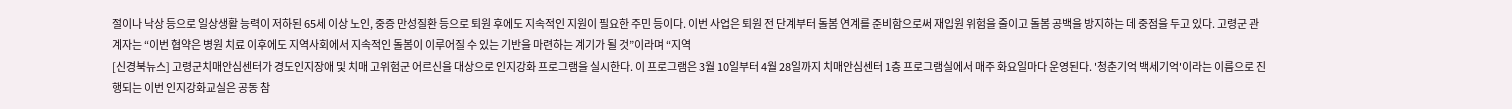절이나 낙상 등으로 일상생활 능력이 저하된 65세 이상 노인, 중증 만성질환 등으로 퇴원 후에도 지속적인 지원이 필요한 주민 등이다. 이번 사업은 퇴원 전 단계부터 돌봄 연계를 준비함으로써 재입원 위험을 줄이고 돌봄 공백을 방지하는 데 중점을 두고 있다. 고령군 관계자는 “이번 협약은 병원 치료 이후에도 지역사회에서 지속적인 돌봄이 이루어질 수 있는 기반을 마련하는 계기가 될 것”이라며 “지역
[신경북뉴스] 고령군치매안심센터가 경도인지장애 및 치매 고위험군 어르신을 대상으로 인지강화 프로그램을 실시한다. 이 프로그램은 3월 10일부터 4월 28일까지 치매안심센터 1층 프로그램실에서 매주 화요일마다 운영된다. '청춘기억 백세기억'이라는 이름으로 진행되는 이번 인지강화교실은 공동 참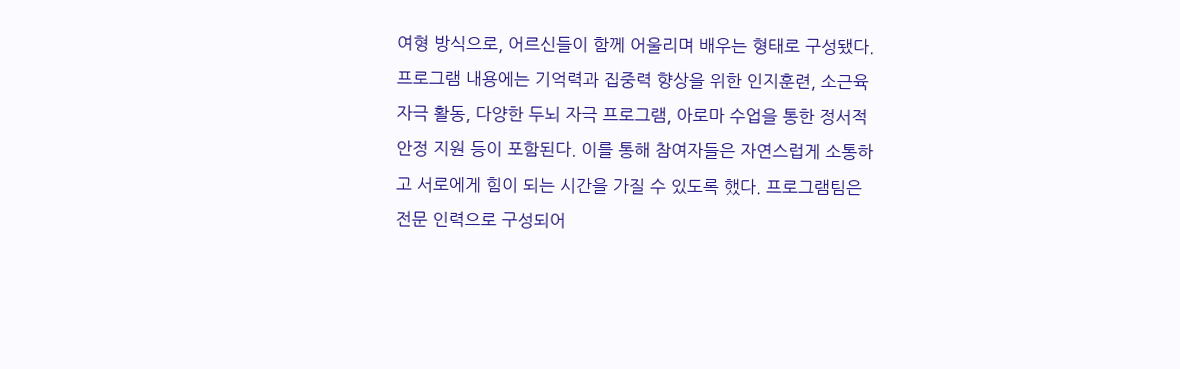여형 방식으로, 어르신들이 함께 어울리며 배우는 형태로 구성됐다. 프로그램 내용에는 기억력과 집중력 향상을 위한 인지훈련, 소근육 자극 활동, 다양한 두뇌 자극 프로그램, 아로마 수업을 통한 정서적 안정 지원 등이 포함된다. 이를 통해 참여자들은 자연스럽게 소통하고 서로에게 힘이 되는 시간을 가질 수 있도록 했다. 프로그램팀은 전문 인력으로 구성되어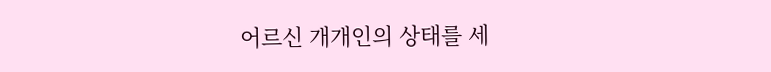어르신 개개인의 상태를 세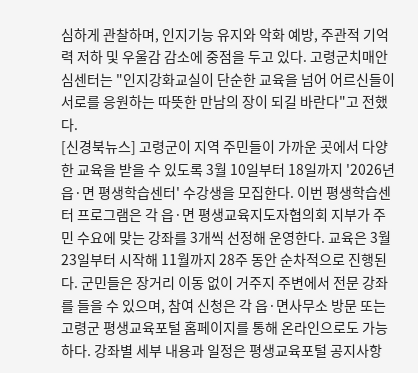심하게 관찰하며, 인지기능 유지와 악화 예방, 주관적 기억력 저하 및 우울감 감소에 중점을 두고 있다. 고령군치매안심센터는 "인지강화교실이 단순한 교육을 넘어 어르신들이 서로를 응원하는 따뜻한 만남의 장이 되길 바란다"고 전했다.
[신경북뉴스] 고령군이 지역 주민들이 가까운 곳에서 다양한 교육을 받을 수 있도록 3월 10일부터 18일까지 '2026년 읍·면 평생학습센터' 수강생을 모집한다. 이번 평생학습센터 프로그램은 각 읍·면 평생교육지도자협의회 지부가 주민 수요에 맞는 강좌를 3개씩 선정해 운영한다. 교육은 3월 23일부터 시작해 11월까지 28주 동안 순차적으로 진행된다. 군민들은 장거리 이동 없이 거주지 주변에서 전문 강좌를 들을 수 있으며, 참여 신청은 각 읍·면사무소 방문 또는 고령군 평생교육포털 홈페이지를 통해 온라인으로도 가능하다. 강좌별 세부 내용과 일정은 평생교육포털 공지사항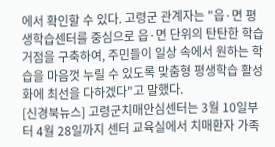에서 확인할 수 있다. 고령군 관계자는 "읍·면 평생학습센터를 중심으로 읍·면 단위의 탄탄한 학습 거점을 구축하여, 주민들이 일상 속에서 원하는 학습을 마음껏 누릴 수 있도록 맞춤형 평생학습 활성화에 최선을 다하겠다"고 말했다.
[신경북뉴스] 고령군치매안심센터는 3월 10일부터 4월 28일까지 센터 교육실에서 치매환자 가족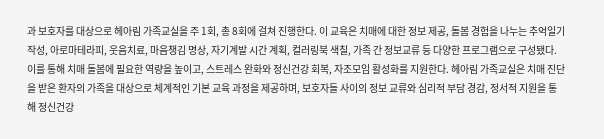과 보호자를 대상으로 헤아림 가족교실을 주 1회, 총 8회에 걸쳐 진행한다. 이 교육은 치매에 대한 정보 제공, 돌봄 경험을 나누는 추억일기 작성, 아로마테라피, 웃음치료, 마음챙김 명상, 자기계발 시간 계획, 컬러링북 색칠, 가족 간 정보교류 등 다양한 프로그램으로 구성됐다. 이를 통해 치매 돌봄에 필요한 역량을 높이고, 스트레스 완화와 정신건강 회복, 자조모임 활성화를 지원한다. 헤아림 가족교실은 치매 진단을 받은 환자의 가족을 대상으로 체계적인 기본 교육 과정을 제공하며, 보호자들 사이의 정보 교류와 심리적 부담 경감, 정서적 지원을 통해 정신건강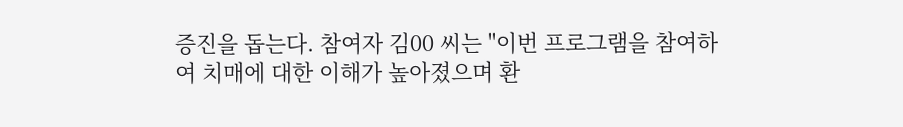증진을 돕는다. 참여자 김00 씨는 "이번 프로그램을 참여하여 치매에 대한 이해가 높아졌으며 환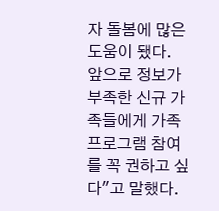자 돌봄에 많은 도움이 됐다. 앞으로 정보가 부족한 신규 가족들에게 가족프로그램 참여를 꼭 권하고 싶다"고 말했다.